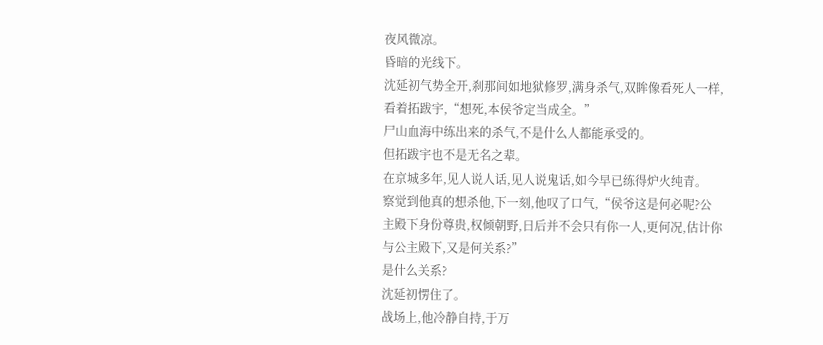夜风微凉。
昏暗的光线下。
沈延初气势全开,刹那间如地狱修罗,满身杀气,双眸像看死人一样,看着拓跋宇,“想死,本侯爷定当成全。”
尸山血海中练出来的杀气,不是什么人都能承受的。
但拓跋宇也不是无名之辈。
在京城多年,见人说人话,见人说鬼话,如今早已练得炉火纯青。
察觉到他真的想杀他,下一刻,他叹了口气,“侯爷这是何必呢?公主殿下身份尊贵,权倾朝野,日后并不会只有你一人,更何况,估计你与公主殿下,又是何关系?”
是什么关系?
沈延初愣住了。
战场上,他冷静自持,于万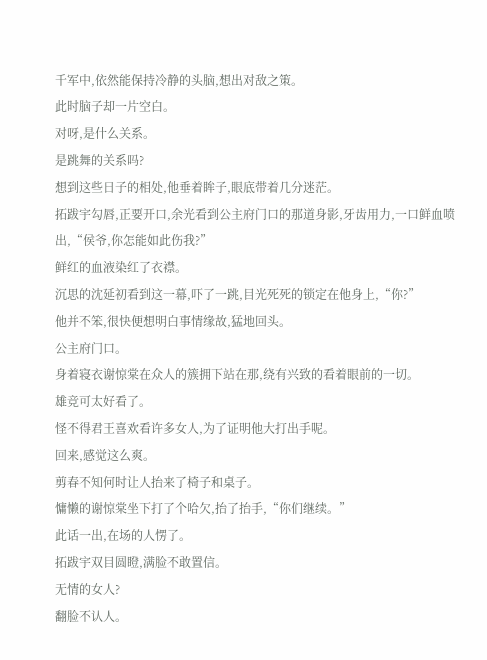千军中,依然能保持冷静的头脑,想出对敌之策。
此时脑子却一片空白。
对呀,是什么关系。
是跳舞的关系吗?
想到这些日子的相处,他垂着眸子,眼底带着几分迷茫。
拓跋宇勾唇,正要开口,余光看到公主府门口的那道身影,牙齿用力,一口鲜血喷出,“侯爷,你怎能如此伤我?”
鲜红的血液染红了衣襟。
沉思的沈延初看到这一幕,吓了一跳,目光死死的锁定在他身上,“你?”
他并不笨,很快便想明白事情缘故,猛地回头。
公主府门口。
身着寝衣谢惊棠在众人的簇拥下站在那,绕有兴致的看着眼前的一切。
雄竞可太好看了。
怪不得君王喜欢看许多女人,为了证明他大打出手呢。
回来,感觉这么爽。
剪春不知何时让人抬来了椅子和桌子。
慵懒的谢惊棠坐下打了个哈欠,抬了抬手,“你们继续。”
此话一出,在场的人愣了。
拓跋宇双目圆瞪,满脸不敢置信。
无情的女人?
翻脸不认人。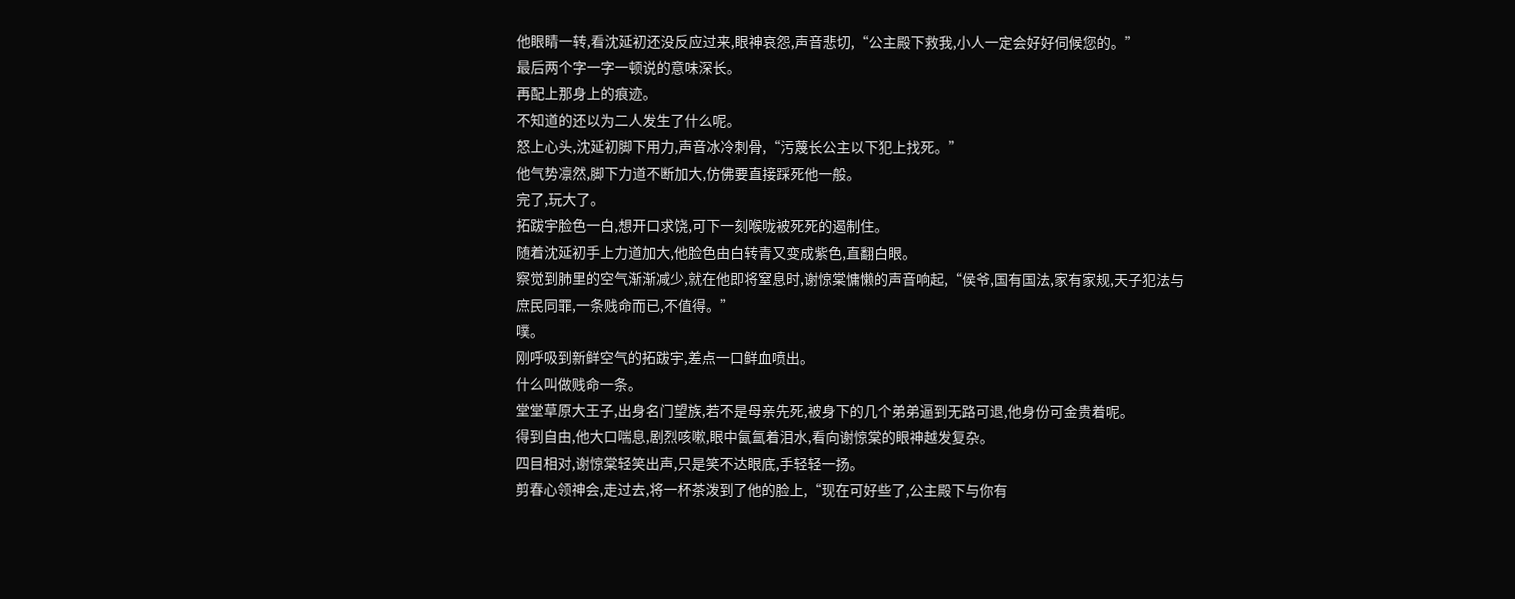他眼睛一转,看沈延初还没反应过来,眼神哀怨,声音悲切,“公主殿下救我,小人一定会好好伺候您的。”
最后两个字一字一顿说的意味深长。
再配上那身上的痕迹。
不知道的还以为二人发生了什么呢。
怒上心头,沈延初脚下用力,声音冰冷刺骨,“污蔑长公主以下犯上找死。”
他气势凛然,脚下力道不断加大,仿佛要直接踩死他一般。
完了,玩大了。
拓跋宇脸色一白,想开口求饶,可下一刻喉咙被死死的遏制住。
随着沈延初手上力道加大,他脸色由白转青又变成紫色,直翻白眼。
察觉到肺里的空气渐渐减少,就在他即将窒息时,谢惊棠慵懒的声音响起,“侯爷,国有国法,家有家规,天子犯法与庶民同罪,一条贱命而已,不值得。”
噗。
刚呼吸到新鲜空气的拓跋宇,差点一口鲜血喷出。
什么叫做贱命一条。
堂堂草原大王子,出身名门望族,若不是母亲先死,被身下的几个弟弟逼到无路可退,他身份可金贵着呢。
得到自由,他大口喘息,剧烈咳嗽,眼中氤氲着泪水,看向谢惊棠的眼神越发复杂。
四目相对,谢惊棠轻笑出声,只是笑不达眼底,手轻轻一扬。
剪春心领神会,走过去,将一杯茶泼到了他的脸上,“现在可好些了,公主殿下与你有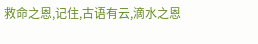救命之恩,记住,古语有云,滴水之恩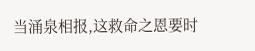当涌泉相报,这救命之恩要时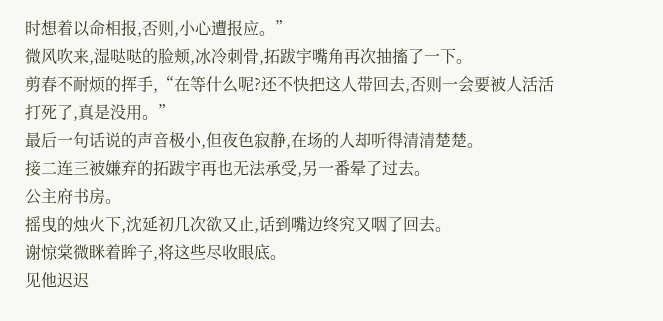时想着以命相报,否则,小心遭报应。”
微风吹来,湿哒哒的脸颊,冰冷刺骨,拓跋宇嘴角再次抽搐了一下。
剪春不耐烦的挥手,“在等什么呢?还不快把这人带回去,否则一会要被人活活打死了,真是没用。”
最后一句话说的声音极小,但夜色寂静,在场的人却听得清清楚楚。
接二连三被嫌弃的拓跋宇再也无法承受,另一番晕了过去。
公主府书房。
摇曳的烛火下,沈延初几次欲又止,话到嘴边终究又咽了回去。
谢惊棠微眯着眸子,将这些尽收眼底。
见他迟迟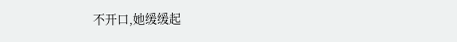不开口,她缓缓起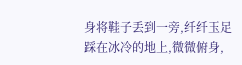身将鞋子丢到一旁,纤纤玉足踩在冰冷的地上,微微俯身,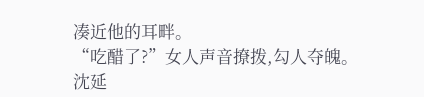凑近他的耳畔。
“吃醋了?”女人声音撩拨,勾人夺魄。
沈延